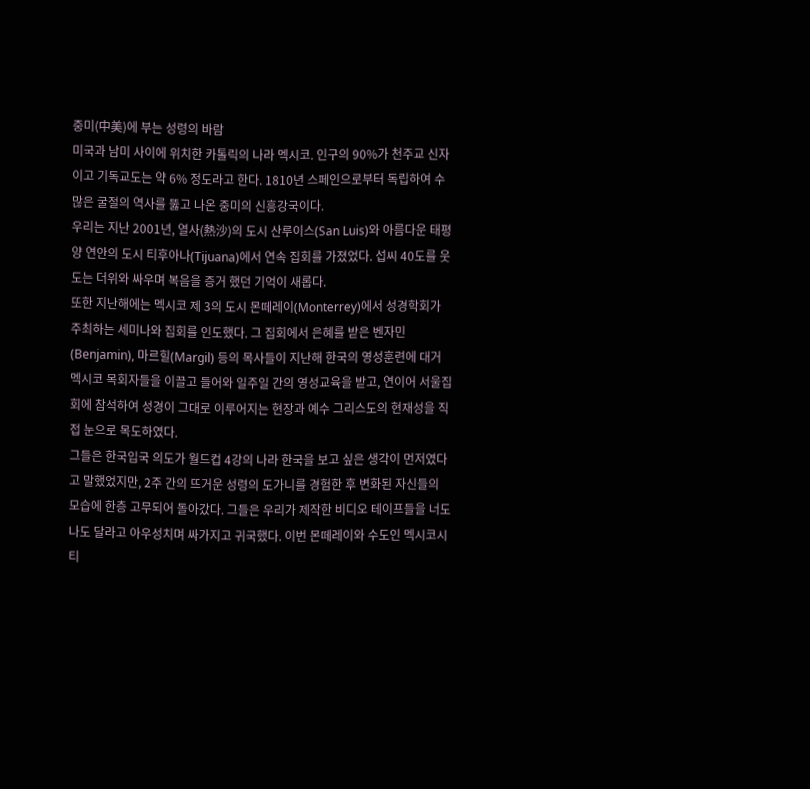중미(中美)에 부는 성령의 바람
미국과 남미 사이에 위치한 카톨릭의 나라 멕시코. 인구의 90%가 천주교 신자이고 기독교도는 약 6% 정도라고 한다. 1810년 스페인으로부터 독립하여 수많은 굴절의 역사를 뚫고 나온 중미의 신흥강국이다.
우리는 지난 2001년, 열사(熱沙)의 도시 산루이스(San Luis)와 아름다운 태평양 연안의 도시 티후아나(Tijuana)에서 연속 집회를 가졌었다. 섭씨 40도를 웃도는 더위와 싸우며 복음을 증거 했던 기억이 새롭다.
또한 지난해에는 멕시코 제 3의 도시 몬떼레이(Monterrey)에서 성경학회가 주최하는 세미나와 집회를 인도했다. 그 집회에서 은혜를 받은 벤자민(Benjamin), 마르힐(Margil) 등의 목사들이 지난해 한국의 영성훈련에 대거 멕시코 목회자들을 이끌고 들어와 일주일 간의 영성교육을 받고, 연이어 서울집회에 참석하여 성경이 그대로 이루어지는 현장과 예수 그리스도의 현재성을 직접 눈으로 목도하였다.
그들은 한국입국 의도가 월드컵 4강의 나라 한국을 보고 싶은 생각이 먼저였다고 말했었지만, 2주 간의 뜨거운 성령의 도가니를 경험한 후 변화된 자신들의 모습에 한층 고무되어 돌아갔다. 그들은 우리가 제작한 비디오 테이프들을 너도나도 달라고 아우성치며 싸가지고 귀국했다. 이번 몬떼레이와 수도인 멕시코시티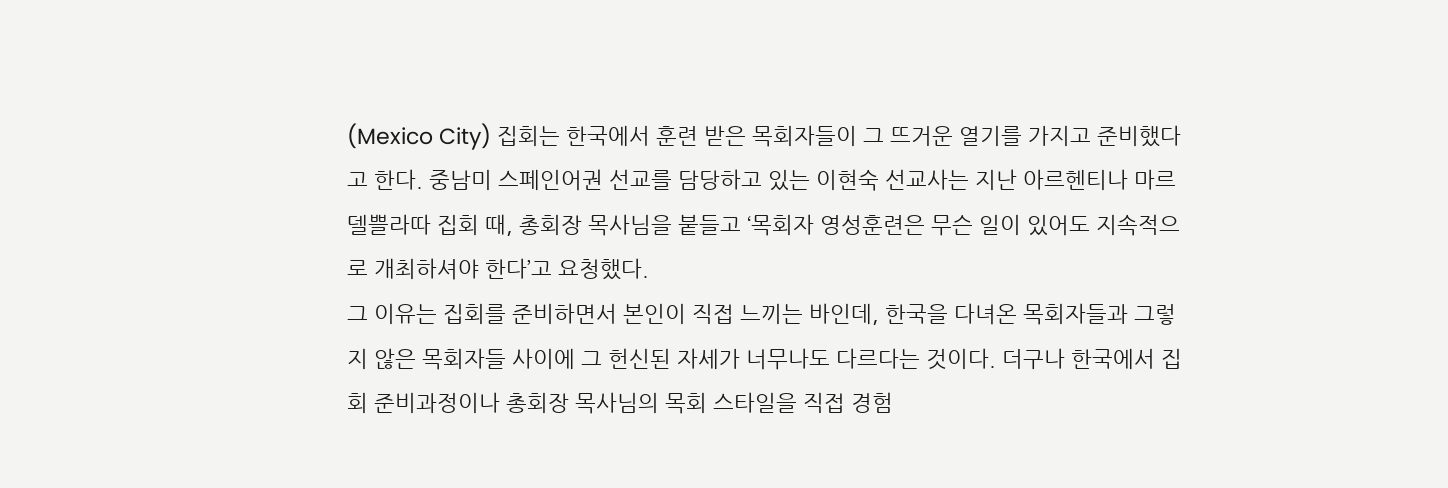(Mexico City) 집회는 한국에서 훈련 받은 목회자들이 그 뜨거운 열기를 가지고 준비했다고 한다. 중남미 스페인어권 선교를 담당하고 있는 이현숙 선교사는 지난 아르헨티나 마르델쁠라따 집회 때, 총회장 목사님을 붙들고 ‘목회자 영성훈련은 무슨 일이 있어도 지속적으로 개최하셔야 한다’고 요청했다.
그 이유는 집회를 준비하면서 본인이 직접 느끼는 바인데, 한국을 다녀온 목회자들과 그렇지 않은 목회자들 사이에 그 헌신된 자세가 너무나도 다르다는 것이다. 더구나 한국에서 집회 준비과정이나 총회장 목사님의 목회 스타일을 직접 경험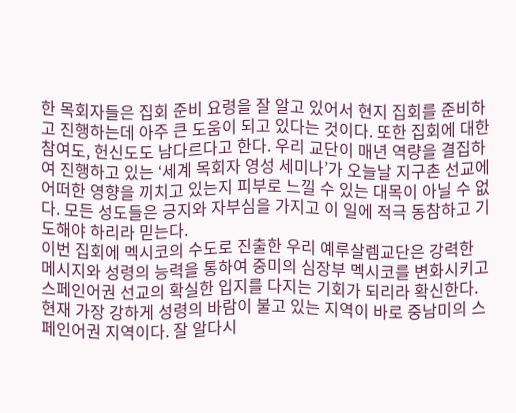한 목회자들은 집회 준비 요령을 잘 알고 있어서 현지 집회를 준비하고 진행하는데 아주 큰 도움이 되고 있다는 것이다. 또한 집회에 대한 참여도, 헌신도도 남다르다고 한다. 우리 교단이 매년 역량을 결집하여 진행하고 있는 ‘세계 목회자 영성 세미나’가 오늘날 지구촌 선교에 어떠한 영향을 끼치고 있는지 피부로 느낄 수 있는 대목이 아닐 수 없다. 모든 성도들은 긍지와 자부심을 가지고 이 일에 적극 동참하고 기도해야 하리라 믿는다.
이번 집회에 멕시코의 수도로 진출한 우리 예루살렘교단은 강력한 메시지와 성령의 능력을 통하여 중미의 심장부 멕시코를 변화시키고 스페인어권 선교의 확실한 입지를 다지는 기회가 되리라 확신한다. 현재 가장 강하게 성령의 바람이 불고 있는 지역이 바로 중남미의 스페인어권 지역이다. 잘 알다시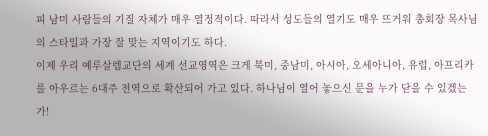피 남미 사람들의 기질 자체가 매우 열정적이다. 따라서 성도들의 열기도 매우 뜨거워 총회장 목사님의 스타일과 가장 잘 맞는 지역이기도 하다.
이제 우리 예루살렘교단의 세계 선교영역은 크게 북미, 중남미, 아시아, 오세아니아, 유럽, 아프리카를 아우르는 6대주 전역으로 확산되어 가고 있다. 하나님이 열어 놓으신 문을 누가 닫을 수 있겠는가!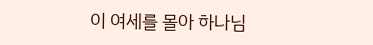이 여세를 몰아 하나님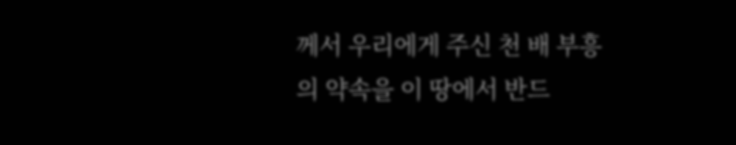께서 우리에게 주신 천 배 부흥의 약속을 이 땅에서 반드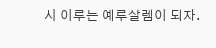시 이루는 예루살렘이 되자.